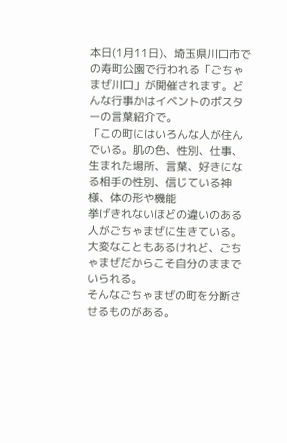本日(1月11日)、埼玉県川口市での寿町公園で行われる「ごちゃまぜ川口」が開催されます。どんな行事かはイベントのポスターの言葉紹介で。
「この町にはいろんな人が住んでいる。肌の色、性別、仕事、生まれた場所、言葉、好きになる相手の性別、信じている神様、体の形や機能
挙げきれないほどの違いのある人がごちゃまぜに生きている。
大変なこともあるけれど、ごちゃまぜだからこそ自分のままでいられる。
そんなごちゃまぜの町を分断させるものがある。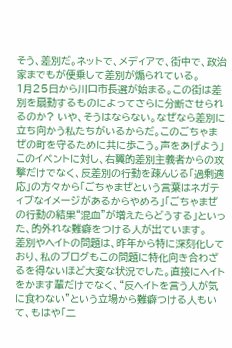そう、差別だ。ネットで、メディアで、街中で、政治家までもが便乗して差別が煽られている。
1月25日から川口市長選が始まる。この街は差別を扇動するものによってさらに分断させられるのか? いや、そうはならない。なぜなら差別に立ち向かう私たちがいるからだ。このごちゃまぜの町を守るために共に歩こう。声をあげよう」
このイベントに対し、右翼的差別主義者からの攻撃だけでなく、反差別の行動を疎んじる「過剰適応」の方々から「ごちゃまぜという言葉はネガティブなイメージがあるからやめろ」「ごちゃまぜの行動の結果“混血”が増えたらどうする」といった、的外れな難癖をつける人が出ています。
差別やヘイトの問題は、昨年から特に深刻化しており、私のブログもこの問題に特化向き合わざるを得ないほど大変な状況でした。直接にヘイトをかます輩だけでなく、“反ヘイトを言う人が気に食わない”という立場から難癖つける人もいて、もはや「二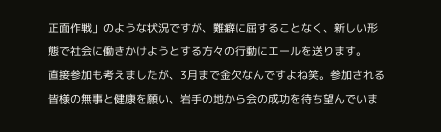正面作戦」のような状況ですが、難癖に屈することなく、新しい形態で社会に働きかけようとする方々の行動にエールを送ります。
直接参加も考えましたが、3月まで金欠なんですよね笑。参加される皆様の無事と健康を願い、岩手の地から会の成功を待ち望んでいま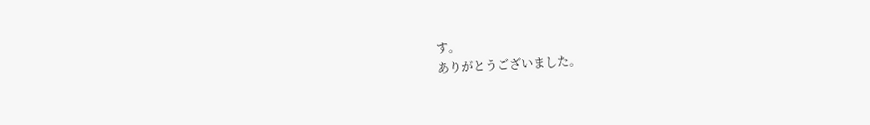す。
ありがとうございました。